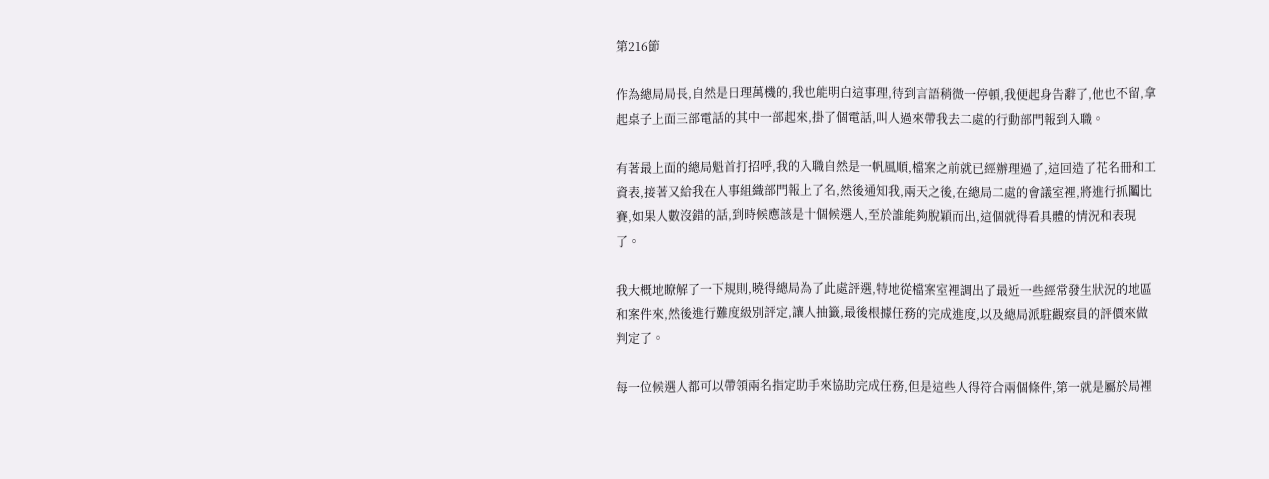第216節

作為總局局長,自然是日理萬機的,我也能明白這事理,待到言語稍微一停頓,我便起身告辭了,他也不留,拿起桌子上面三部電話的其中一部起來,掛了個電話,叫人過來帶我去二處的行動部門報到入職。

有著最上面的總局魁首打招呼,我的入職自然是一帆風順,檔案之前就已經辦理過了,這回造了花名冊和工資表,接著又給我在人事組織部門報上了名,然後通知我,兩天之後,在總局二處的會議室裡,將進行抓鬮比賽,如果人數沒錯的話,到時候應該是十個候選人,至於誰能夠脫穎而出,這個就得看具體的情況和表現了。

我大概地瞭解了一下規則,曉得總局為了此處評選,特地從檔案室裡調出了最近一些經常發生狀況的地區和案件來,然後進行難度級別評定,讓人抽籤,最後根據任務的完成進度,以及總局派駐觀察員的評價來做判定了。

每一位候選人都可以帶領兩名指定助手來協助完成任務,但是這些人得符合兩個條件,第一就是屬於局裡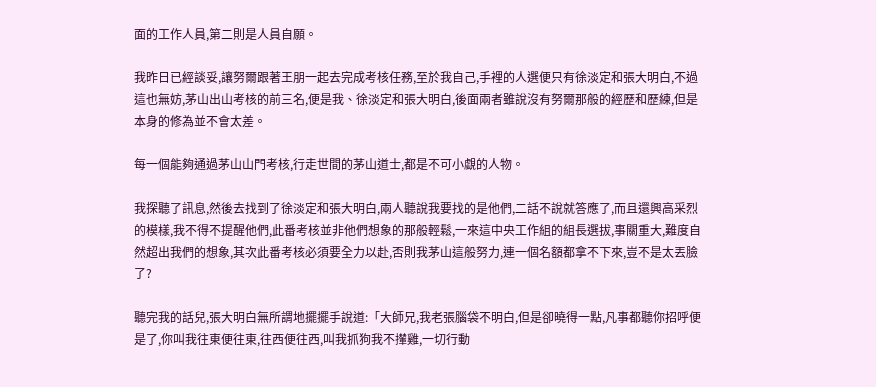面的工作人員,第二則是人員自願。

我昨日已經談妥,讓努爾跟著王朋一起去完成考核任務,至於我自己,手裡的人選便只有徐淡定和張大明白,不過這也無妨,茅山出山考核的前三名,便是我、徐淡定和張大明白,後面兩者雖說沒有努爾那般的經歷和歷練,但是本身的修為並不會太差。

每一個能夠通過茅山山門考核,行走世間的茅山道士,都是不可小覷的人物。

我探聽了訊息,然後去找到了徐淡定和張大明白,兩人聽說我要找的是他們,二話不說就答應了,而且還興高采烈的模樣,我不得不提醒他們,此番考核並非他們想象的那般輕鬆,一來這中央工作組的組長選拔,事關重大,難度自然超出我們的想象,其次此番考核必須要全力以赴,否則我茅山這般努力,連一個名額都拿不下來,豈不是太丟臉了?

聽完我的話兒,張大明白無所謂地擺擺手說道:「大師兄,我老張腦袋不明白,但是卻曉得一點,凡事都聽你招呼便是了,你叫我往東便往東,往西便往西,叫我抓狗我不攆雞,一切行動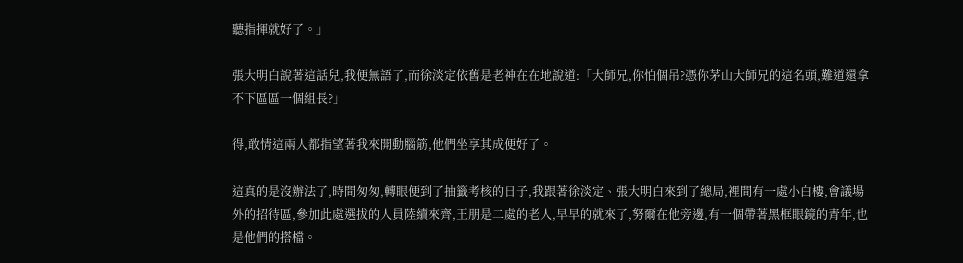聽指揮就好了。」

張大明白說著這話兒,我便無語了,而徐淡定依舊是老神在在地說道:「大師兄,你怕個吊?憑你茅山大師兄的這名頭,難道還拿不下區區一個組長?」

得,敢情這兩人都指望著我來開動腦筋,他們坐享其成便好了。

這真的是沒辦法了,時間匆匆,轉眼便到了抽籤考核的日子,我跟著徐淡定、張大明白來到了總局,裡間有一處小白樓,會議場外的招待區,參加此處選拔的人員陸續來齊,王朋是二處的老人,早早的就來了,努爾在他旁邊,有一個帶著黑框眼鏡的青年,也是他們的搭檔。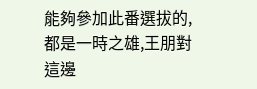能夠參加此番選拔的,都是一時之雄,王朋對這邊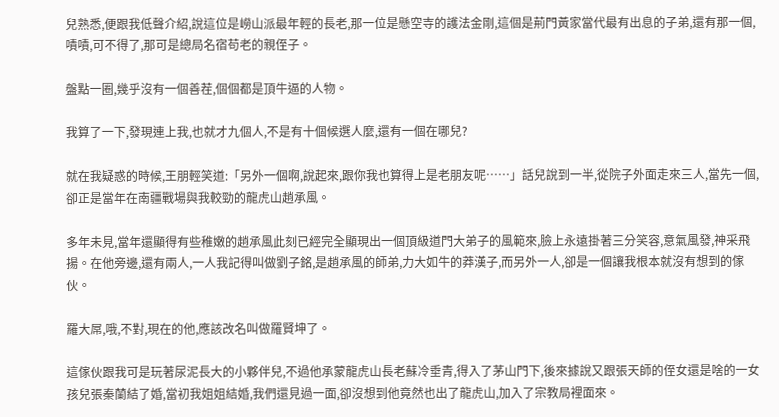兒熟悉,便跟我低聲介紹,說這位是嶗山派最年輕的長老,那一位是懸空寺的護法金剛,這個是荊門黃家當代最有出息的子弟,還有那一個,嘖嘖,可不得了,那可是總局名宿苟老的親侄子。

盤點一圈,幾乎沒有一個善茬,個個都是頂牛逼的人物。

我算了一下,發現連上我,也就才九個人,不是有十個候選人麼,還有一個在哪兒?

就在我疑惑的時候,王朋輕笑道:「另外一個啊,說起來,跟你我也算得上是老朋友呢……」話兒說到一半,從院子外面走來三人,當先一個,卻正是當年在南疆戰場與我較勁的龍虎山趙承風。

多年未見,當年還顯得有些稚嫩的趙承風此刻已經完全顯現出一個頂級道門大弟子的風範來,臉上永遠掛著三分笑容,意氣風發,神采飛揚。在他旁邊,還有兩人,一人我記得叫做劉子銘,是趙承風的師弟,力大如牛的莽漢子,而另外一人,卻是一個讓我根本就沒有想到的傢伙。

羅大屌,哦,不對,現在的他,應該改名叫做羅賢坤了。

這傢伙跟我可是玩著尿泥長大的小夥伴兒,不過他承蒙龍虎山長老蘇冷垂青,得入了茅山門下,後來據說又跟張天師的侄女還是啥的一女孩兒張秦蘭結了婚,當初我姐姐結婚,我們還見過一面,卻沒想到他竟然也出了龍虎山,加入了宗教局裡面來。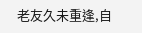老友久未重逢,自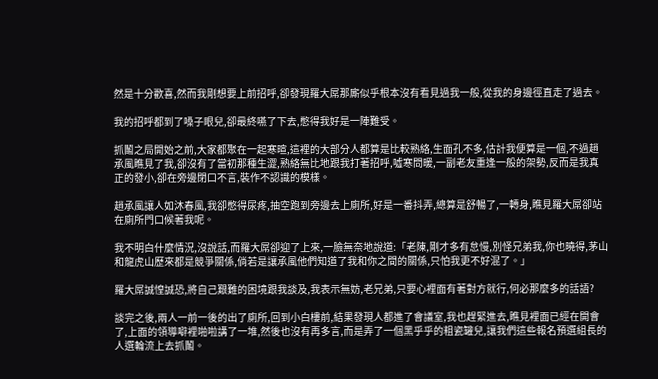然是十分歡喜,然而我剛想要上前招呼,卻發現羅大屌那廝似乎根本沒有看見過我一般,從我的身邊徑直走了過去。

我的招呼都到了嗓子眼兒,卻最終嚥了下去,憋得我好是一陣難受。

抓鬮之局開始之前,大家都聚在一起寒暄,這裡的大部分人都算是比較熟絡,生面孔不多,估計我便算是一個,不過趙承風瞧見了我,卻沒有了當初那種生澀,熟絡無比地跟我打著招呼,噓寒問暖,一副老友重逢一般的架勢,反而是我真正的發小,卻在旁邊閉口不言,裝作不認識的模樣。

趙承風讓人如沐春風,我卻憋得尿疼,抽空跑到旁邊去上廁所,好是一番抖弄,總算是舒暢了,一轉身,瞧見羅大屌卻站在廁所門口候著我呢。

我不明白什麼情況,沒說話,而羅大屌卻迎了上來,一臉無奈地說道:「老陳,剛才多有怠慢,別怪兄弟我,你也曉得,茅山和龍虎山歷來都是競爭關係,倘若是讓承風他們知道了我和你之間的關係,只怕我更不好混了。」

羅大屌誠惶誠恐,將自己艱難的困境跟我談及,我表示無妨,老兄弟,只要心裡面有著對方就行,何必那麼多的話語?

談完之後,兩人一前一後的出了廁所,回到小白樓前,結果發現人都進了會議室,我也趕緊進去,瞧見裡面已經在開會了,上面的領導噼裡啪啦講了一堆,然後也沒有再多言,而是弄了一個黑乎乎的粗瓷罐兒,讓我們這些報名預選組長的人選輪流上去抓鬮。